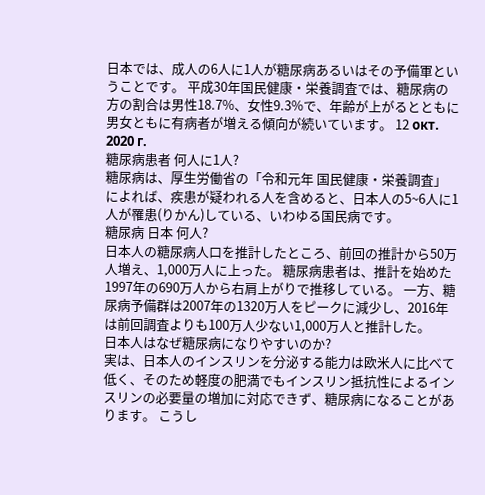日本では、成人の6人に1人が糖尿病あるいはその予備軍ということです。 平成30年国民健康・栄養調査では、糖尿病の方の割合は男性18.7%、女性9.3%で、年齢が上がるとともに男女ともに有病者が増える傾向が続いています。 12 окт. 2020 г.
糖尿病患者 何人に1人?
糖尿病は、厚生労働省の「令和元年 国民健康・栄養調査」によれば、疾患が疑われる人を含めると、日本人の5~6人に1人が罹患(りかん)している、いわゆる国民病です。
糖尿病 日本 何人?
日本人の糖尿病人口を推計したところ、前回の推計から50万人増え、1,000万人に上った。 糖尿病患者は、推計を始めた1997年の690万人から右肩上がりで推移している。 一方、糖尿病予備群は2007年の1320万人をピークに減少し、2016年は前回調査よりも100万人少ない1,000万人と推計した。
日本人はなぜ糖尿病になりやすいのか?
実は、日本人のインスリンを分泌する能力は欧米人に比べて低く、そのため軽度の肥満でもインスリン抵抗性によるインスリンの必要量の増加に対応できず、糖尿病になることがあります。 こうし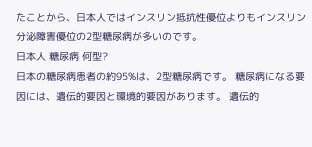たことから、日本人ではインスリン抵抗性優位よりもインスリン分泌障害優位の2型糖尿病が多いのです。
日本人 糖尿病 何型?
日本の糖尿病患者の約95%は、2型糖尿病です。 糖尿病になる要因には、遺伝的要因と環境的要因があります。 遺伝的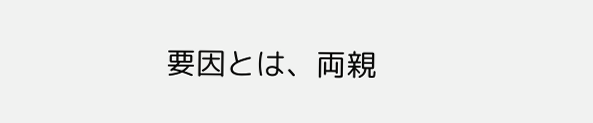要因とは、両親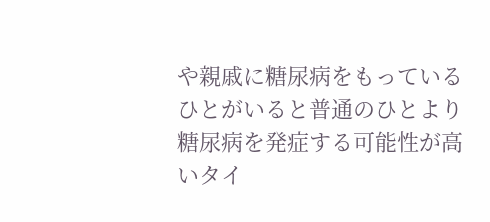や親戚に糖尿病をもっているひとがいると普通のひとより糖尿病を発症する可能性が高いタイ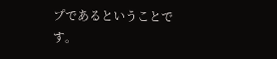プであるということです。